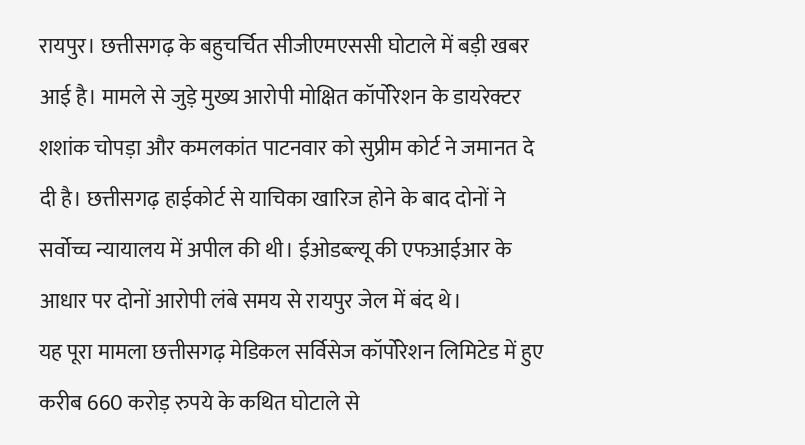रायपुर। छत्तीसगढ़ के बहुचर्चित सीजीएमएससी घोटाले में बड़ी खबर आई है। मामले से जुड़े मुख्य आरोपी मोक्षित कॉर्पोरेशन के डायरेक्टर शशांक चोपड़ा और कमलकांत पाटनवार को सुप्रीम कोर्ट ने जमानत दे दी है। छत्तीसगढ़ हाईकोर्ट से याचिका खारिज होने के बाद दोनों ने सर्वोच्च न्यायालय में अपील की थी। ईओडब्ल्यू की एफआईआर के आधार पर दोनों आरोपी लंबे समय से रायपुर जेल में बंद थे।
यह पूरा मामला छत्तीसगढ़ मेडिकल सर्विसेज कॉर्पोरेशन लिमिटेड में हुए करीब 660 करोड़ रुपये के कथित घोटाले से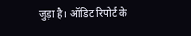जुड़ा है। ऑडिट रिपोर्ट के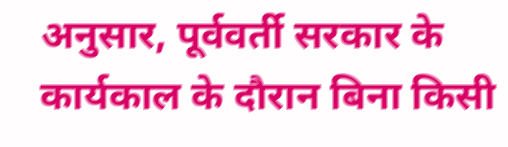अनुसार, पूर्ववर्ती सरकार के कार्यकाल के दौरान बिना किसी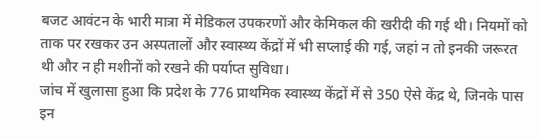बजट आवंटन के भारी मात्रा में मेडिकल उपकरणों और केमिकल की खरीदी की गई थी। नियमों को ताक पर रखकर उन अस्पतालों और स्वास्थ्य केंद्रों में भी सप्लाई की गई, जहां न तो इनकी जरूरत थी और न ही मशीनों को रखने की पर्याप्त सुविधा।
जांच में खुलासा हुआ कि प्रदेश के 776 प्राथमिक स्वास्थ्य केंद्रों में से 350 ऐसे केंद्र थे, जिनके पास इन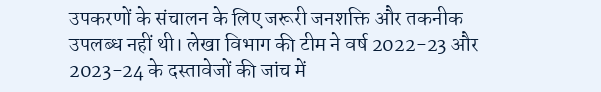उपकरणों के संचालन के लिए जरूरी जनशक्ति और तकनीक उपलब्ध नहीं थी। लेखा विभाग की टीम ने वर्ष 2022-23 और 2023-24 के दस्तावेजों की जांच में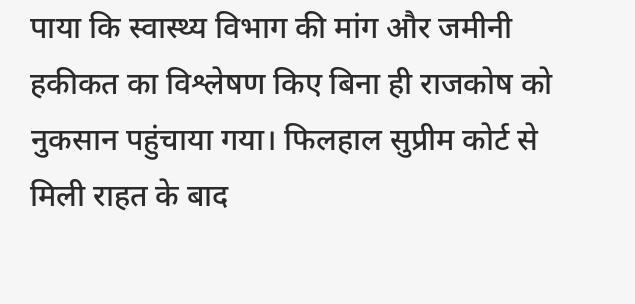पाया कि स्वास्थ्य विभाग की मांग और जमीनी हकीकत का विश्लेषण किए बिना ही राजकोष को नुकसान पहुंचाया गया। फिलहाल सुप्रीम कोर्ट से मिली राहत के बाद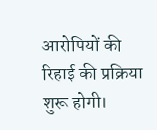आरोपियों की रिहाई की प्रक्रिया शुरू होगी।